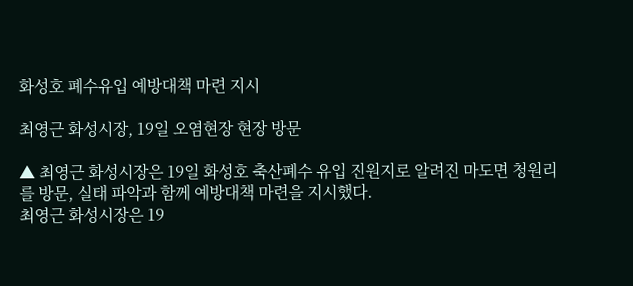화성호 폐수유입 예방대책 마련 지시

최영근 화성시장, 19일 오염현장 현장 방문

▲ 최영근 화성시장은 19일 화성호 축산폐수 유입 진원지로 알려진 마도면 청원리를 방문, 실태 파악과 함께 예방대책 마련을 지시했다.
최영근 화성시장은 19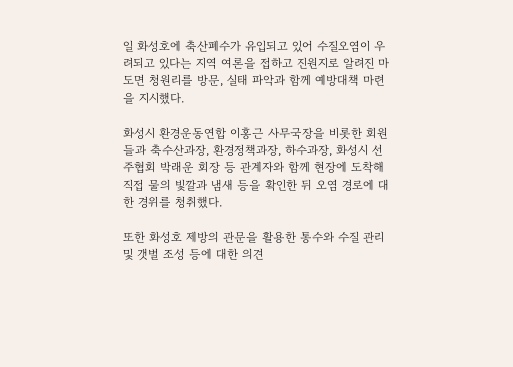일 화성호에 축산폐수가 유입되고 있어 수질오염이 우려되고 있다는 지역 여론을 접하고 진원지로 알려진 마도면 청원리를 방문, 실태 파악과 함께 예방대책 마련을 지시했다.

화성시 환경운동연합 이홍근 사무국장을 비롯한 회원들과 축수산과장, 환경정책과장, 하수과장, 화성시 선주협회 박래운 회장 등 관계자와 함께 현장에 도착해 직접 물의 빛깔과 냄새 등을 확인한 뒤 오염 경로에 대한 경위를 청취했다.

또한 화성호 제방의 관문을 활용한 통수와 수질 관리 및 갯벌 조성 등에 대한 의견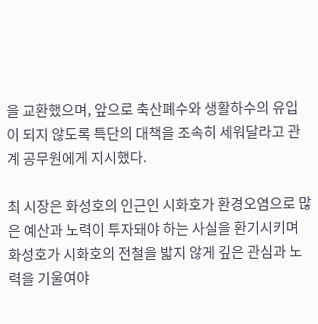을 교환했으며, 앞으로 축산폐수와 생활하수의 유입이 되지 않도록 특단의 대책을 조속히 세워달라고 관계 공무원에게 지시했다.

최 시장은 화성호의 인근인 시화호가 환경오염으로 많은 예산과 노력이 투자돼야 하는 사실을 환기시키며 화성호가 시화호의 전철을 밟지 않게 깊은 관심과 노력을 기울여야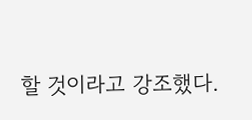할 것이라고 강조했다.